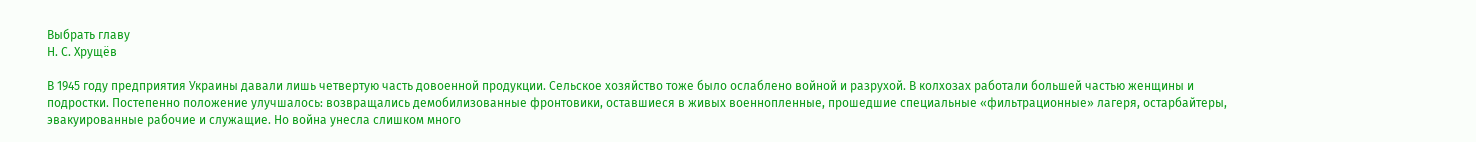Выбрать главу
Н. С. Хрущёв

В 1945 году предприятия Украины давали лишь четвертую часть довоенной продукции. Сельское хозяйство тоже было ослаблено войной и разрухой. В колхозах работали большей частью женщины и подростки. Постепенно положение улучшалось: возвращались демобилизованные фронтовики, оставшиеся в живых военнопленные, прошедшие специальные «фильтрационные» лагеря, остарбайтеры, эвакуированные рабочие и служащие. Но война унесла слишком много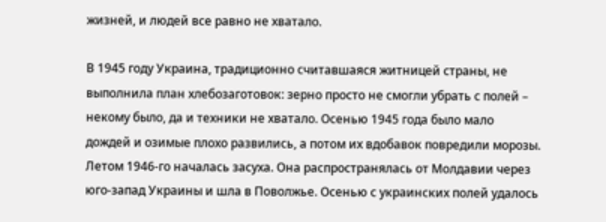жизней, и людей все равно не хватало.

В 1945 году Украина, традиционно считавшаяся житницей страны, не выполнила план хлебозаготовок: зерно просто не смогли убрать с полей – некому было, да и техники не хватало. Осенью 1945 года было мало дождей и озимые плохо развились, а потом их вдобавок повредили морозы. Летом 1946-го началась засуха. Она распространялась от Молдавии через юго-запад Украины и шла в Поволжье. Осенью с украинских полей удалось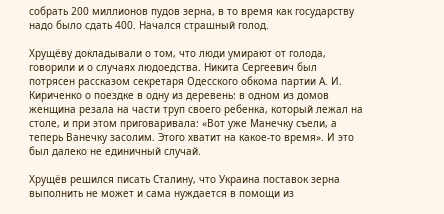собрать 200 миллионов пудов зерна, в то время как государству надо было сдать 400. Начался страшный голод.

Хрущёву докладывали о том, что люди умирают от голода, говорили и о случаях людоедства. Никита Сергеевич был потрясен рассказом секретаря Одесского обкома партии А. И. Кириченко о поездке в одну из деревень: в одном из домов женщина резала на части труп своего ребенка, который лежал на столе, и при этом приговаривала: «Вот уже Манечку съели, а теперь Ванечку засолим. Этого хватит на какое-то время». И это был далеко не единичный случай.

Хрущёв решился писать Сталину, что Украина поставок зерна выполнить не может и сама нуждается в помощи из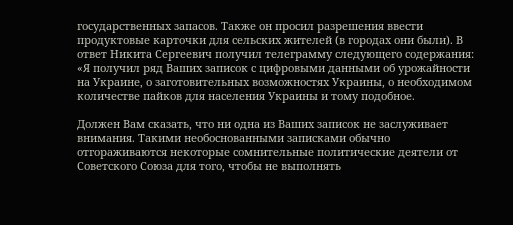государственных запасов. Также он просил разрешения ввести продуктовые карточки для сельских жителей (в городах они были). В ответ Никита Сергеевич получил телеграмму следующего содержания: «Я получил ряд Ваших записок с цифровыми данными об урожайности на Украине, о заготовительных возможностях Украины, о необходимом количестве пайков для населения Украины и тому подобное.

Должен Вам сказать, что ни одна из Ваших записок не заслуживает внимания. Такими необоснованными записками обычно отгораживаются некоторые сомнительные политические деятели от Советского Союза для того, чтобы не выполнять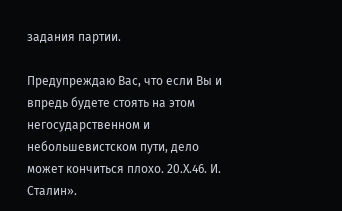задания партии.

Предупреждаю Вас, что если Вы и впредь будете стоять на этом негосударственном и небольшевистском пути, дело может кончиться плохо. 20.Х.46. И. Сталин».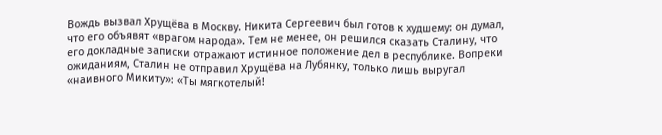Вождь вызвал Хрущёва в Москву. Никита Сергеевич был готов к худшему: он думал, что его объявят «врагом народа». Тем не менее, он решился сказать Сталину, что его докладные записки отражают истинное положение дел в республике. Вопреки ожиданиям, Сталин не отправил Хрущёва на Лубянку, только лишь выругал «наивного Микиту»: «Ты мягкотелый!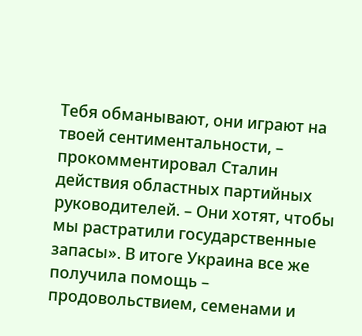Тебя обманывают, они играют на твоей сентиментальности, – прокомментировал Сталин действия областных партийных руководителей. – Они хотят, чтобы мы растратили государственные запасы». В итоге Украина все же получила помощь – продовольствием, семенами и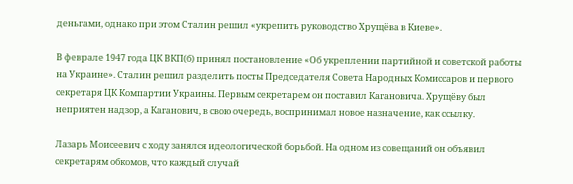деньгами, однако при этом Сталин решил «укрепить руководство Хрущёва в Киеве».

В феврале 1947 года ЦК ВКП(б) принял постановление «Об укреплении партийной и советской работы на Украине». Сталин решил разделить посты Председателя Совета Народных Комиссаров и первого секретаря ЦК Компартии Украины. Первым секретарем он поставил Кагановича. Хрущёву был неприятен надзор, а Каганович, в свою очередь, воспринимал новое назначение, как ссылку.

Лазарь Моисеевич с ходу занялся идеологической борьбой. На одном из совещаний он объявил секретарям обкомов, что каждый случай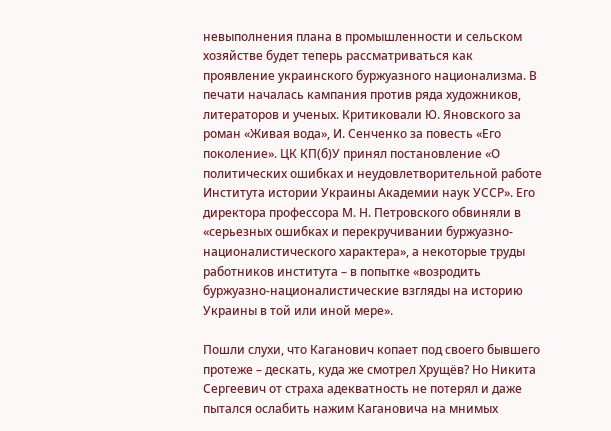невыполнения плана в промышленности и сельском хозяйстве будет теперь рассматриваться как проявление украинского буржуазного национализма. В печати началась кампания против ряда художников, литераторов и ученых. Критиковали Ю. Яновского за роман «Живая вода», И. Сенченко за повесть «Его поколение». ЦК КП(б)У принял постановление «О политических ошибках и неудовлетворительной работе Института истории Украины Академии наук УССР». Его директора профессора М. Н. Петровского обвиняли в «серьезных ошибках и перекручивании буржуазно-националистического характера», а некоторые труды работников института – в попытке «возродить буржуазно-националистические взгляды на историю Украины в той или иной мере».

Пошли слухи, что Каганович копает под своего бывшего протеже – дескать, куда же смотрел Хрущёв? Но Никита Сергеевич от страха адекватность не потерял и даже пытался ослабить нажим Кагановича на мнимых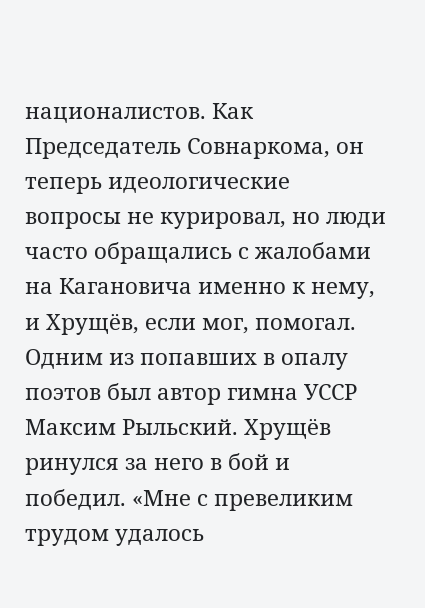националистов. Как Председатель Совнаркома, он теперь идеологические вопросы не курировал, но люди часто обращались с жалобами на Кагановича именно к нему, и Хрущёв, если мог, помогал. Одним из попавших в опалу поэтов был автор гимна УССР Максим Рыльский. Хрущёв ринулся за него в бой и победил. «Мне с превеликим трудом удалось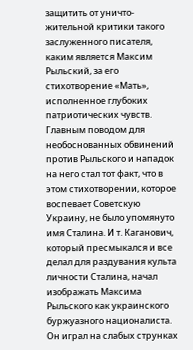защитить от уничто-жительной критики такого заслуженного писателя, каким является Максим Рыльский, за его стихотворение «Мать», исполненное глубоких патриотических чувств. Главным поводом для необоснованных обвинений против Рыльского и нападок на него стал тот факт, что в этом стихотворении, которое воспевает Советскую Украину, не было упомянуто имя Сталина. И т. Каганович, который пресмыкался и все делал для раздувания культа личности Сталина, начал изображать Максима Рыльского как украинского буржуазного националиста. Он играл на слабых струнках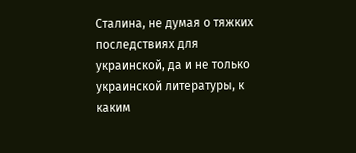Сталина, не думая о тяжких последствиях для украинской, да и не только украинской литературы, к каким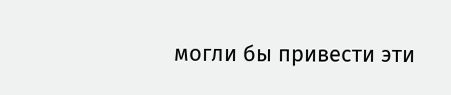могли бы привести эти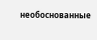необоснованные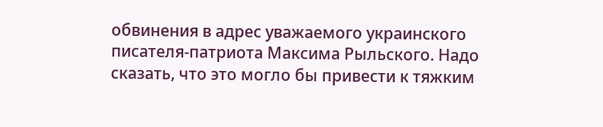обвинения в адрес уважаемого украинского писателя-патриота Максима Рыльского. Надо сказать, что это могло бы привести к тяжким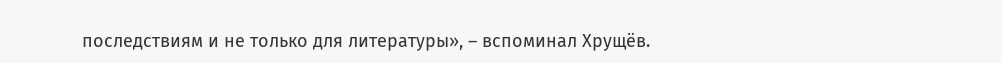последствиям и не только для литературы», – вспоминал Хрущёв.